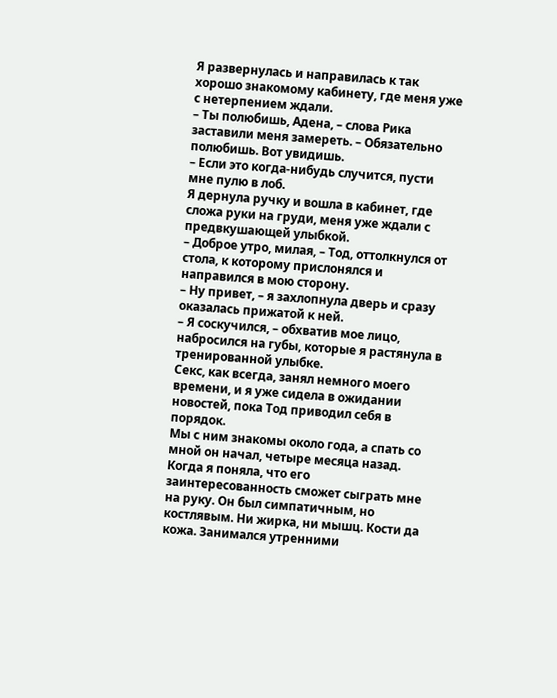Я развернулась и направилась к так хорошо знакомому кабинету, где меня уже с нетерпением ждали.
– Ты полюбишь, Адена, – слова Рика заставили меня замереть. – Обязательно полюбишь. Вот увидишь.
– Если это когда-нибудь случится, пусти мне пулю в лоб.
Я дернула ручку и вошла в кабинет, где сложа руки на груди, меня уже ждали с предвкушающей улыбкой.
– Доброе утро, милая, – Тод, оттолкнулся от стола, к которому прислонялся и направился в мою сторону.
– Ну привет, – я захлопнула дверь и сразу оказалась прижатой к ней.
– Я соскучился, – обхватив мое лицо, набросился на губы, которые я растянула в тренированной улыбке.
Секс, как всегда, занял немного моего времени, и я уже сидела в ожидании новостей, пока Тод приводил себя в порядок.
Мы с ним знакомы около года, а спать со мной он начал, четыре месяца назад. Когда я поняла, что его заинтересованность сможет сыграть мне на руку. Он был симпатичным, но костлявым. Ни жирка, ни мышц. Кости да кожа. Занимался утренними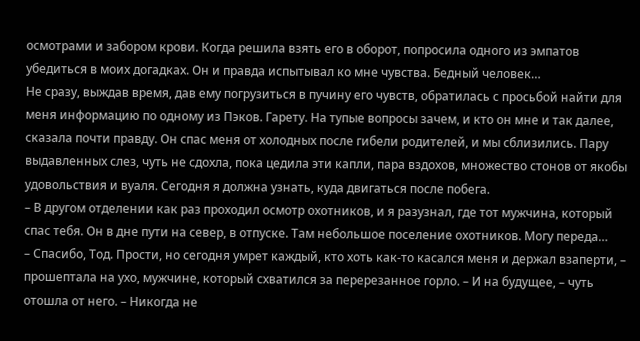осмотрами и забором крови. Когда решила взять его в оборот, попросила одного из эмпатов убедиться в моих догадках. Он и правда испытывал ко мне чувства. Бедный человек…
Не сразу, выждав время, дав ему погрузиться в пучину его чувств, обратилась с просьбой найти для меня информацию по одному из Пэков. Гарету. На тупые вопросы зачем, и кто он мне и так далее, сказала почти правду. Он спас меня от холодных после гибели родителей, и мы сблизились. Пару выдавленных слез, чуть не сдохла, пока цедила эти капли, пара вздохов, множество стонов от якобы удовольствия и вуаля. Сегодня я должна узнать, куда двигаться после побега.
– В другом отделении как раз проходил осмотр охотников, и я разузнал, где тот мужчина, который спас тебя. Он в дне пути на север, в отпуске. Там небольшое поселение охотников. Могу переда…
– Спасибо, Тод. Прости, но сегодня умрет каждый, кто хоть как-то касался меня и держал взаперти, – прошептала на ухо, мужчине, который схватился за перерезанное горло. – И на будущее, – чуть отошла от него. – Никогда не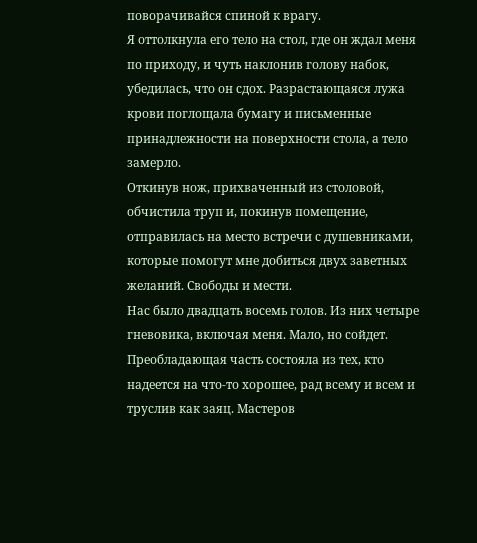поворачивайся спиной к врагу.
Я оттолкнула его тело на стол, где он ждал меня по приходу, и чуть наклонив голову набок, убедилась, что он сдох. Разрастающаяся лужа крови поглощала бумагу и письменные принадлежности на поверхности стола, а тело замерло.
Откинув нож, прихваченный из столовой, обчистила труп и, покинув помещение, отправилась на место встречи с душевниками, которые помогут мне добиться двух заветных желаний. Свободы и мести.
Нас было двадцать восемь голов. Из них четыре гневовика, включая меня. Мало, но сойдет. Преобладающая часть состояла из тех, кто надеется на что-то хорошее, рад всему и всем и труслив как заяц. Мастеров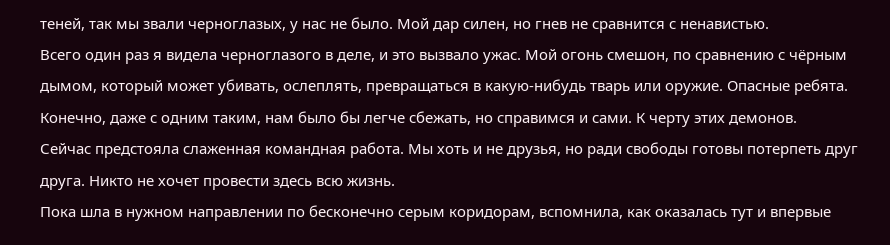теней, так мы звали черноглазых, у нас не было. Мой дар силен, но гнев не сравнится с ненавистью.
Всего один раз я видела черноглазого в деле, и это вызвало ужас. Мой огонь смешон, по сравнению с чёрным дымом, который может убивать, ослеплять, превращаться в какую-нибудь тварь или оружие. Опасные ребята. Конечно, даже с одним таким, нам было бы легче сбежать, но справимся и сами. К черту этих демонов.
Сейчас предстояла слаженная командная работа. Мы хоть и не друзья, но ради свободы готовы потерпеть друг друга. Никто не хочет провести здесь всю жизнь.
Пока шла в нужном направлении по бесконечно серым коридорам, вспомнила, как оказалась тут и впервые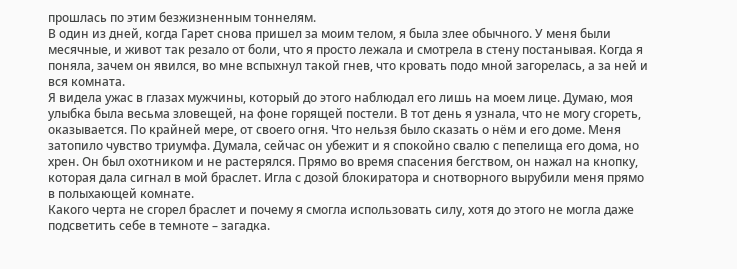прошлась по этим безжизненным тоннелям.
В один из дней, когда Гарет снова пришел за моим телом, я была злее обычного. У меня были месячные, и живот так резало от боли, что я просто лежала и смотрела в стену постанывая. Когда я поняла, зачем он явился, во мне вспыхнул такой гнев, что кровать подо мной загорелась, а за ней и вся комната.
Я видела ужас в глазах мужчины, который до этого наблюдал его лишь на моем лице. Думаю, моя улыбка была весьма зловещей, на фоне горящей постели. В тот день я узнала, что не могу сгореть, оказывается. По крайней мере, от своего огня. Что нельзя было сказать о нём и его доме. Меня затопило чувство триумфа. Думала, сейчас он убежит и я спокойно свалю с пепелища его дома, но хрен. Он был охотником и не растерялся. Прямо во время спасения бегством, он нажал на кнопку, которая дала сигнал в мой браслет. Игла с дозой блокиратора и снотворного вырубили меня прямо в полыхающей комнате.
Какого черта не сгорел браслет и почему я смогла использовать силу, хотя до этого не могла даже подсветить себе в темноте – загадка.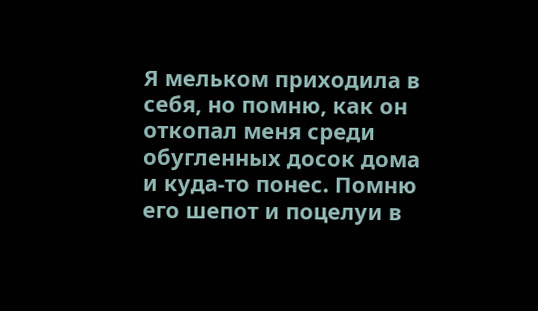Я мельком приходила в себя, но помню, как он откопал меня среди обугленных досок дома и куда-то понес. Помню его шепот и поцелуи в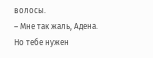волосы.
– Мне так жаль, Адена. Но тебе нужен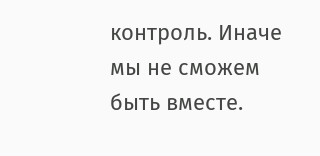контроль. Иначе мы не сможем быть вместе.